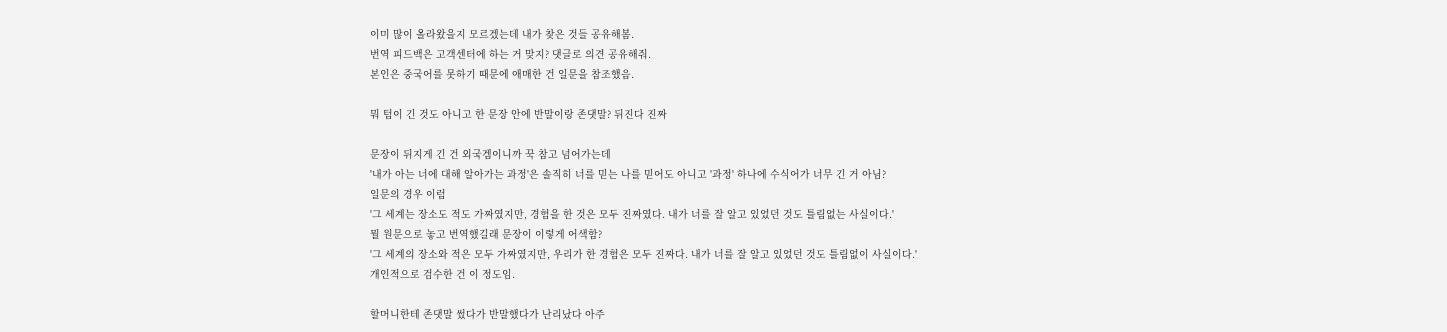이미 많이 올라왔을지 모르겠는데 내가 찾은 것들 공유해봄.
번역 피드백은 고객센터에 하는 거 맞지? 댓글로 의견 공유해줘.
본인은 중국어를 못하기 때문에 애매한 건 일문을 참조했음.

뭐 텀이 긴 것도 아니고 한 문장 안에 반말이랑 존댓말? 뒤진다 진짜

문장이 뒤지게 긴 건 외국겜이니까 꾹 참고 넘어가는데
'내가 아는 너에 대해 알아가는 과정'은 솔직히 너를 믿는 나를 믿어도 아니고 '과정' 하나에 수식어가 너무 긴 거 아님?
일문의 경우 이럼
'그 세계는 장소도 적도 가짜였지만, 경험을 한 것은 모두 진짜였다. 내가 너를 잘 알고 있었던 것도 틀림없는 사실이다.'
뭘 원문으로 놓고 번역했길래 문장이 이렇게 어색함?
'그 세계의 장소와 적은 모두 가짜였지만, 우리가 한 경험은 모두 진짜다. 내가 너를 잘 알고 있었던 것도 틀림없이 사실이다.'
개인적으로 검수한 건 이 정도임.

할머니한테 존댓말 썼다가 반말했다가 난리났다 아주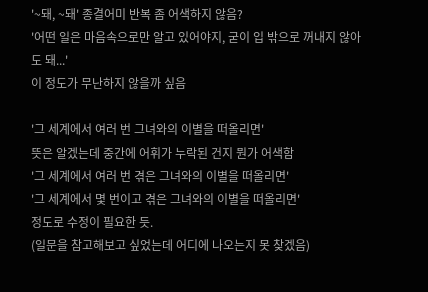'~돼, ~돼' 종결어미 반복 좀 어색하지 않음?
'어떤 일은 마음속으로만 알고 있어야지, 굳이 입 밖으로 꺼내지 않아도 돼...'
이 정도가 무난하지 않을까 싶음

'그 세계에서 여러 번 그녀와의 이별을 떠올리면'
뜻은 알겠는데 중간에 어휘가 누락된 건지 뭔가 어색함
'그 세계에서 여러 번 겪은 그녀와의 이별을 떠올리면'
'그 세계에서 몇 번이고 겪은 그녀와의 이별을 떠올리면'
정도로 수정이 필요한 듯.
(일문을 참고해보고 싶었는데 어디에 나오는지 못 찾겠음)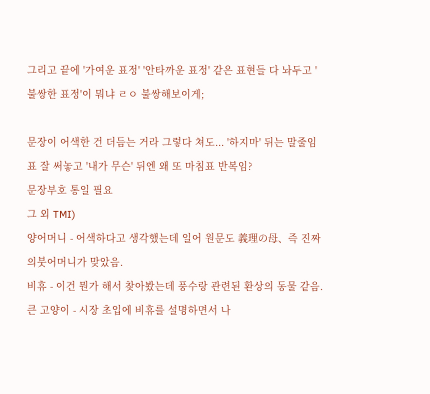그리고 끝에 '가여운 표정' '안타까운 표정' 같은 표현들 다 놔두고 '불쌍한 표정'이 뭐냐 ㄹㅇ 불쌍해보이게;

문장이 어색한 건 더듬는 거라 그렇다 쳐도... '하지마' 뒤는 말줄임표 잘 써놓고 '내가 무슨' 뒤엔 왜 또 마침표 반복임?
문장부호 통일 필요
그 외 TMI)
양어머니 - 어색하다고 생각했는데 일어 원문도 義理の母、즉 진짜 의붓어머니가 맞았음.
비휴 - 이건 뭔가 해서 찾아봤는데 풍수랑 관련된 환상의 동물 같음.
큰 고양이 - 시장 초입에 비휴를 설명하면서 나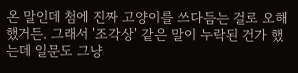온 말인데 첨에 진짜 고양이를 쓰다듬는 걸로 오해했거든. 그래서 '조각상' 같은 말이 누락된 건가 했는데 일문도 그냥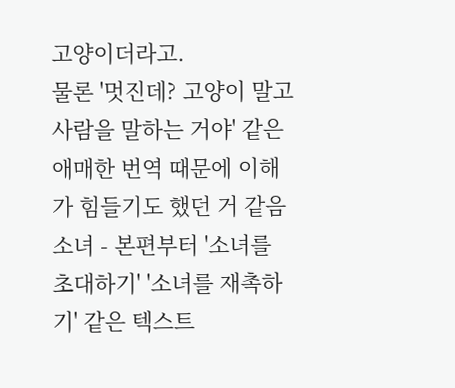고양이더라고.
물론 '멋진데? 고양이 말고 사람을 말하는 거야' 같은 애매한 번역 때문에 이해가 힘들기도 했던 거 같음
소녀 - 본편부터 '소녀를 초대하기' '소녀를 재촉하기' 같은 텍스트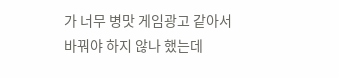가 너무 병맛 게임광고 같아서 바꿔야 하지 않나 했는데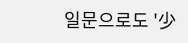일문으로도 '少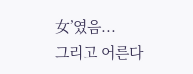女’였음...
그리고 어른다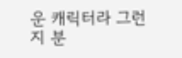운 캐릭터라 그런지 분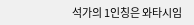석가의 1인칭은 와타시임